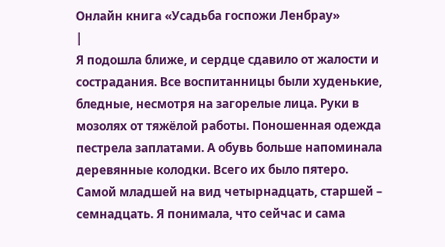Онлайн книга «Усадьба госпожи Ленбрау»
|
Я подошла ближе, и сердце сдавило от жалости и сострадания. Все воспитанницы были худенькие, бледные, несмотря на загорелые лица. Руки в мозолях от тяжёлой работы. Поношенная одежда пестрела заплатами. А обувь больше напоминала деревянные колодки. Всего их было пятеро. Самой младшей на вид четырнадцать, старшей – семнадцать. Я понимала, что сейчас и сама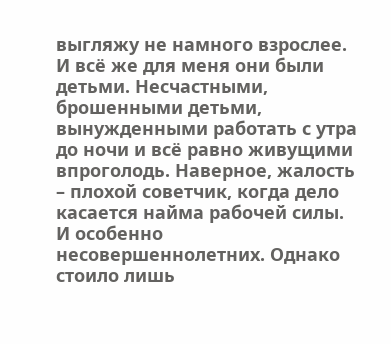выгляжу не намного взрослее. И всё же для меня они были детьми. Несчастными, брошенными детьми, вынужденными работать с утра до ночи и всё равно живущими впроголодь. Наверное, жалость – плохой советчик, когда дело касается найма рабочей силы. И особенно несовершеннолетних. Однако стоило лишь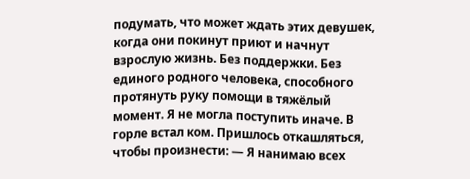подумать, что может ждать этих девушек, когда они покинут приют и начнут взрослую жизнь. Без поддержки. Без единого родного человека, способного протянуть руку помощи в тяжёлый момент. Я не могла поступить иначе. В горле встал ком. Пришлось откашляться, чтобы произнести: — Я нанимаю всех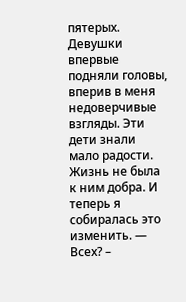пятерых. Девушки впервые подняли головы, вперив в меня недоверчивые взгляды. Эти дети знали мало радости. Жизнь не была к ним добра. И теперь я собиралась это изменить. — Всех? –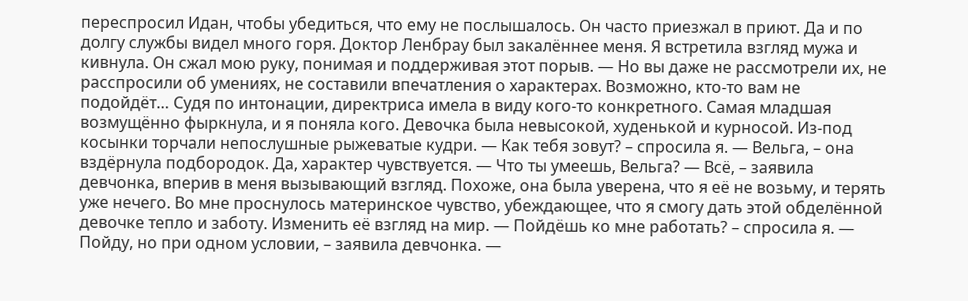переспросил Идан, чтобы убедиться, что ему не послышалось. Он часто приезжал в приют. Да и по долгу службы видел много горя. Доктор Ленбрау был закалённее меня. Я встретила взгляд мужа и кивнула. Он сжал мою руку, понимая и поддерживая этот порыв. — Но вы даже не рассмотрели их, не расспросили об умениях, не составили впечатления о характерах. Возможно, кто-то вам не подойдёт… Судя по интонации, директриса имела в виду кого-то конкретного. Самая младшая возмущённо фыркнула, и я поняла кого. Девочка была невысокой, худенькой и курносой. Из-под косынки торчали непослушные рыжеватые кудри. — Как тебя зовут? – спросила я. — Вельга, – она вздёрнула подбородок. Да, характер чувствуется. — Что ты умеешь, Вельга? — Всё, – заявила девчонка, вперив в меня вызывающий взгляд. Похоже, она была уверена, что я её не возьму, и терять уже нечего. Во мне проснулось материнское чувство, убеждающее, что я смогу дать этой обделённой девочке тепло и заботу. Изменить её взгляд на мир. — Пойдёшь ко мне работать? – спросила я. — Пойду, но при одном условии, – заявила девчонка. —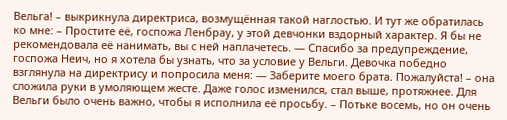Вельга! – выкрикнула директриса, возмущённая такой наглостью. И тут же обратилась ко мне: – Простите её, госпожа Ленбрау, у этой девчонки вздорный характер. Я бы не рекомендовала её нанимать, вы с ней наплачетесь. — Спасибо за предупреждение, госпожа Неич, но я хотела бы узнать, что за условие у Вельги. Девочка победно взглянула на директрису и попросила меня: — Заберите моего брата. Пожалуйста! – она сложила руки в умоляющем жесте. Даже голос изменился, стал выше, протяжнее. Для Вельги было очень важно, чтобы я исполнила её просьбу. – Потьке восемь, но он очень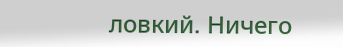ловкий. Ничего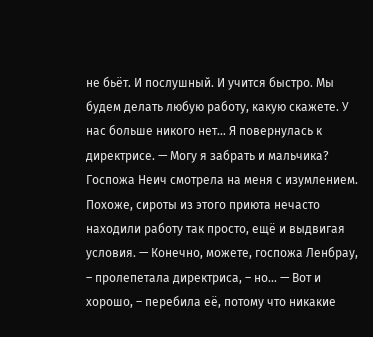не бьёт. И послушный. И учится быстро. Мы будем делать любую работу, какую скажете. У нас больше никого нет… Я повернулась к директрисе. — Могу я забрать и мальчика? Госпожа Неич смотрела на меня с изумлением. Похоже, сироты из этого приюта нечасто находили работу так просто, ещё и выдвигая условия. — Конечно, можете, госпожа Ленбрау, – пролепетала директриса, – но… — Вот и хорошо, – перебила её, потому что никакие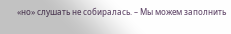«но» слушать не собиралась. – Мы можем заполнить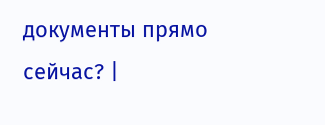документы прямо сейчас? |